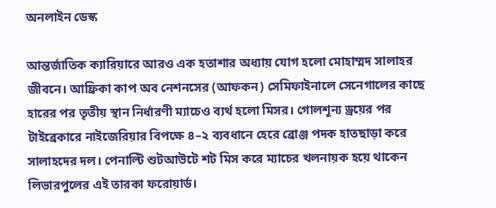অনলাইন ডেস্ক

আন্তর্জাতিক ক্যারিয়ারে আরও এক হতাশার অধ্যায় যোগ হলো মোহাম্মদ সালাহর জীবনে। আফ্রিকা কাপ অব নেশনসের (আফকন) সেমিফাইনালে সেনেগালের কাছে হারের পর তৃতীয় স্থান নির্ধারণী ম্যাচেও ব্যর্থ হলো মিসর। গোলশূন্য ড্রয়ের পর টাইব্রেকারে নাইজেরিয়ার বিপক্ষে ৪–২ ব্যবধানে হেরে ব্রোঞ্জ পদক হাতছাড়া করে সালাহদের দল। পেনাল্টি শুটআউটে শট মিস করে ম্যাচের খলনায়ক হয়ে থাকেন লিভারপুলের এই তারকা ফরোয়ার্ড।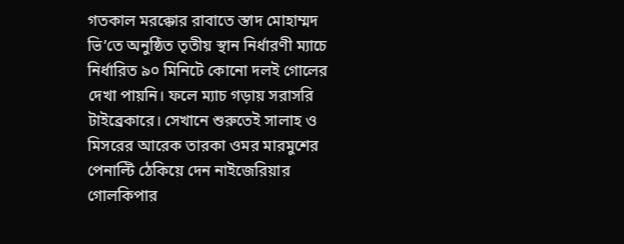গতকাল মরক্কোর রাবাতে স্তাদ মোহাম্মদ ভি’তে অনুষ্ঠিত তৃতীয় স্থান নির্ধারণী ম্যাচে নির্ধারিত ৯০ মিনিটে কোনো দলই গোলের দেখা পায়নি। ফলে ম্যাচ গড়ায় সরাসরি টাইব্রেকারে। সেখানে শুরুতেই সালাহ ও মিসরের আরেক তারকা ওমর মারমুশের পেনাল্টি ঠেকিয়ে দেন নাইজেরিয়ার গোলকিপার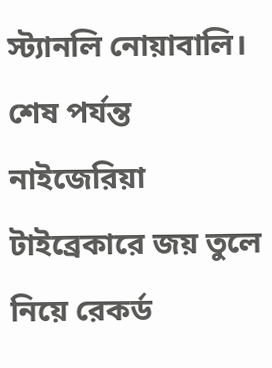স্ট্যানলি নোয়াবালি। শেষ পর্যন্ত নাইজেরিয়া টাইব্রেকারে জয় তুলে নিয়ে রেকর্ড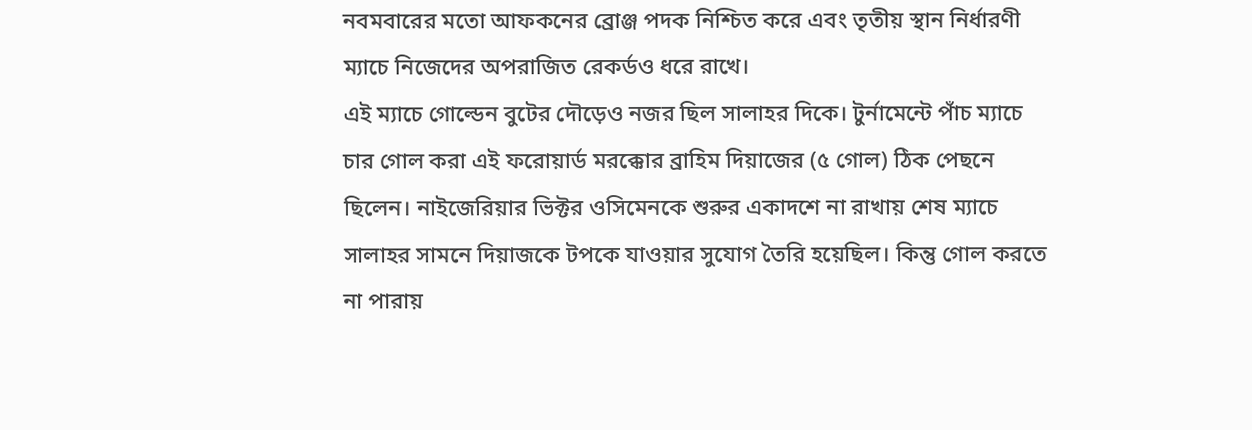নবমবারের মতো আফকনের ব্রোঞ্জ পদক নিশ্চিত করে এবং তৃতীয় স্থান নির্ধারণী ম্যাচে নিজেদের অপরাজিত রেকর্ডও ধরে রাখে।
এই ম্যাচে গোল্ডেন বুটের দৌড়েও নজর ছিল সালাহর দিকে। টুর্নামেন্টে পাঁচ ম্যাচে চার গোল করা এই ফরোয়ার্ড মরক্কোর ব্রাহিম দিয়াজের (৫ গোল) ঠিক পেছনে ছিলেন। নাইজেরিয়ার ভিক্টর ওসিমেনকে শুরুর একাদশে না রাখায় শেষ ম্যাচে সালাহর সামনে দিয়াজকে টপকে যাওয়ার সুযোগ তৈরি হয়েছিল। কিন্তু গোল করতে না পারায়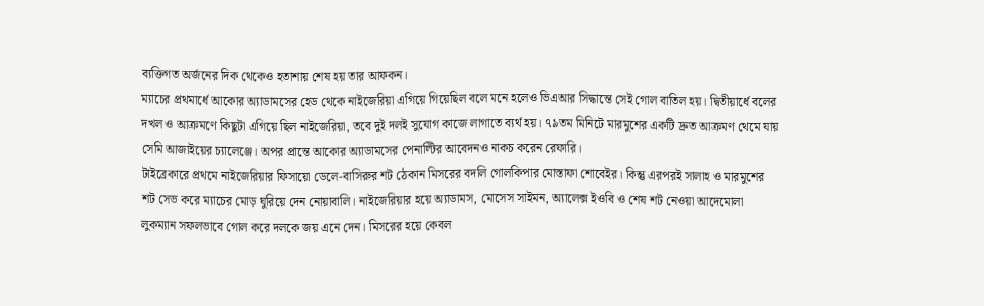ব্যক্তিগত অর্জনের দিক থেকেও হতাশায় শেষ হয় তার আফকন।
ম্যাচের প্রথমার্ধে আকোর অ্যাডামসের হেড থেকে নাইজেরিয়া এগিয়ে গিয়েছিল বলে মনে হলেও ভিএআর সিদ্ধান্তে সেই গোল বাতিল হয়। দ্বিতীয়ার্ধে বলের দখল ও আক্রমণে কিছুটা এগিয়ে ছিল নাইজেরিয়া, তবে দুই দলই সুযোগ কাজে লাগাতে ব্যর্থ হয়। ৭৯তম মিনিটে মারমুশের একটি দ্রুত আক্রমণ থেমে যায় সেমি আজাইয়ের চ্যালেঞ্জে। অপর প্রান্তে আকোর অ্যাডামসের পেনাল্টির আবেদনও নাকচ করেন রেফারি।
টাইব্রেকারে প্রথমে নাইজেরিয়ার ফিসায়ো ডেলে-বাসিরুর শট ঠেকান মিসরের বদলি গোলকিপার মোস্তাফা শোবেইর। কিন্তু এরপরই সালাহ ও মারমুশের শট সেভ করে ম্যাচের মোড় ঘুরিয়ে দেন নোয়াবালি। নাইজেরিয়ার হয়ে অ্যাডামস, মোসেস সাইমন, অ্যালেক্স ইওবি ও শেষ শট নেওয়া আদেমোলা লুকম্যান সফলভাবে গোল করে দলকে জয় এনে দেন। মিসরের হয়ে কেবল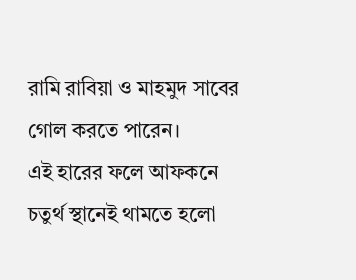রামি রাবিয়া ও মাহমুদ সাবের গোল করতে পারেন।
এই হারের ফলে আফকনে চতুর্থ স্থানেই থামতে হলো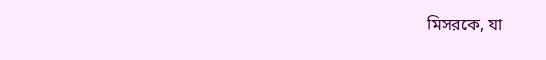মিসরকে, যা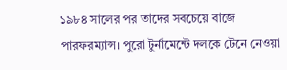১৯৮৪ সালের পর তাদের সবচেয়ে বাজে পারফরম্যান্স। পুরো টুর্নামেন্টে দলকে টেনে নেওয়া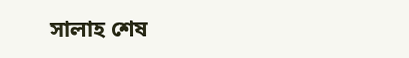সালাহ শেষ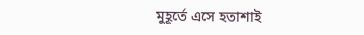মুহূর্তে এসে হতাশাই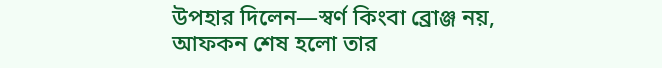উপহার দিলেন—স্বর্ণ কিংবা ব্রোঞ্জ নয়, আফকন শেষ হলো তার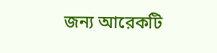জন্য আরেকটি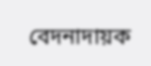বেদনাদায়ক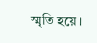স্মৃতি হয়ে।